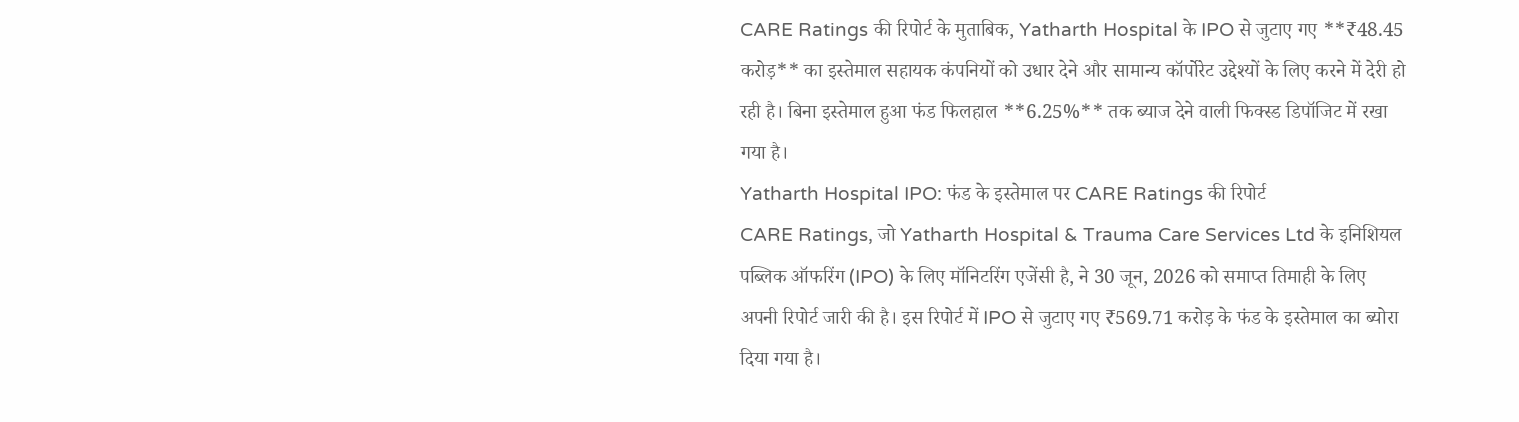CARE Ratings की रिपोर्ट के मुताबिक, Yatharth Hospital के IPO से जुटाए गए **₹48.45 करोड़** का इस्तेमाल सहायक कंपनियों को उधार देने और सामान्य कॉर्पोरेट उद्देश्यों के लिए करने में देरी हो रही है। बिना इस्तेमाल हुआ फंड फिलहाल **6.25%** तक ब्याज देने वाली फिक्स्ड डिपॉजिट में रखा गया है।
Yatharth Hospital IPO: फंड के इस्तेमाल पर CARE Ratings की रिपोर्ट
CARE Ratings, जो Yatharth Hospital & Trauma Care Services Ltd के इनिशियल पब्लिक ऑफरिंग (IPO) के लिए मॉनिटरिंग एजेंसी है, ने 30 जून, 2026 को समाप्त तिमाही के लिए अपनी रिपोर्ट जारी की है। इस रिपोर्ट में IPO से जुटाए गए ₹569.71 करोड़ के फंड के इस्तेमाल का ब्योरा दिया गया है।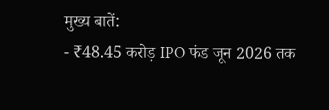मुख्य बातें:
- ₹48.45 करोड़ IPO फंड जून 2026 तक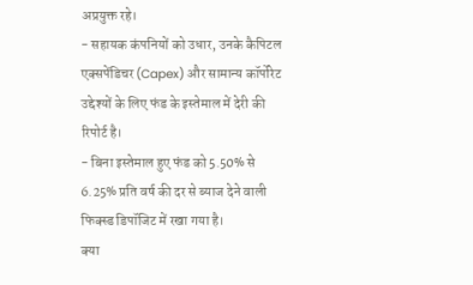अप्रयुक्त रहे।
- सहायक कंपनियों को उधार, उनके कैपिटल एक्सपेंडिचर (Capex) और सामान्य कॉर्पोरेट उद्देश्यों के लिए फंड के इस्तेमाल में देरी की रिपोर्ट है।
- बिना इस्तेमाल हुए फंड को 5.50% से 6.25% प्रति वर्ष की दर से ब्याज देने वाली फिक्स्ड डिपॉजिट में रखा गया है।
क्या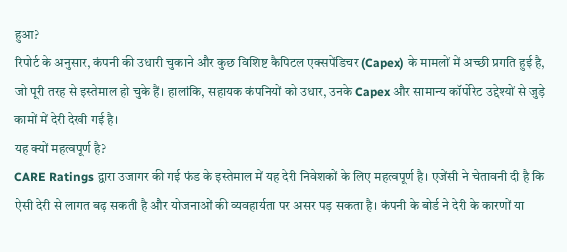हुआ?
रिपोर्ट के अनुसार, कंपनी की उधारी चुकाने और कुछ विशिष्ट कैपिटल एक्सपेंडिचर (Capex) के मामलों में अच्छी प्रगति हुई है, जो पूरी तरह से इस्तेमाल हो चुके हैं। हालांकि, सहायक कंपनियों को उधार, उनके Capex और सामान्य कॉर्पोरेट उद्देश्यों से जुड़े कामों में देरी देखी गई है।
यह क्यों महत्वपूर्ण है?
CARE Ratings द्वारा उजागर की गई फंड के इस्तेमाल में यह देरी निवेशकों के लिए महत्वपूर्ण है। एजेंसी ने चेतावनी दी है कि ऐसी देरी से लागत बढ़ सकती है और योजनाओं की व्यवहार्यता पर असर पड़ सकता है। कंपनी के बोर्ड ने देरी के कारणों या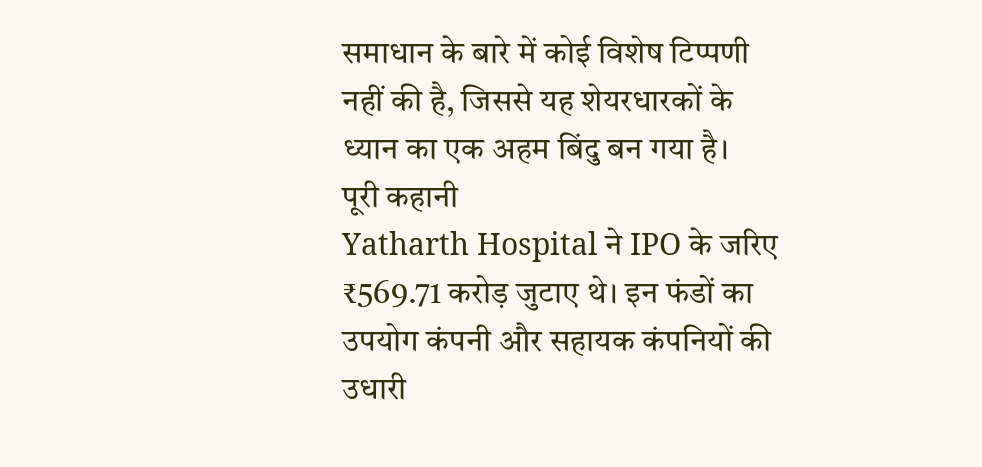समाधान के बारे में कोई विशेष टिप्पणी नहीं की है, जिससे यह शेयरधारकों के ध्यान का एक अहम बिंदु बन गया है।
पूरी कहानी
Yatharth Hospital ने IPO के जरिए ₹569.71 करोड़ जुटाए थे। इन फंडों का उपयोग कंपनी और सहायक कंपनियों की उधारी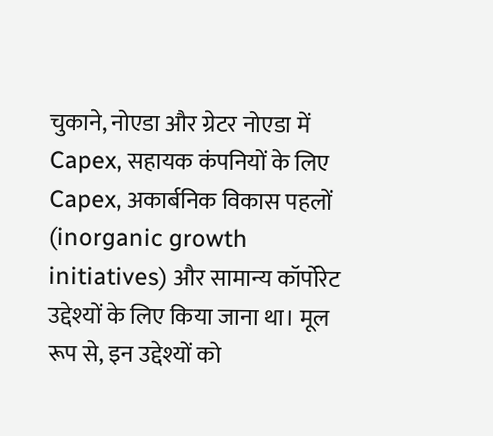चुकाने, नोएडा और ग्रेटर नोएडा में Capex, सहायक कंपनियों के लिए Capex, अकार्बनिक विकास पहलों (inorganic growth initiatives) और सामान्य कॉर्पोरेट उद्देश्यों के लिए किया जाना था। मूल रूप से, इन उद्देश्यों को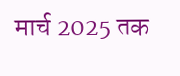मार्च 2025 तक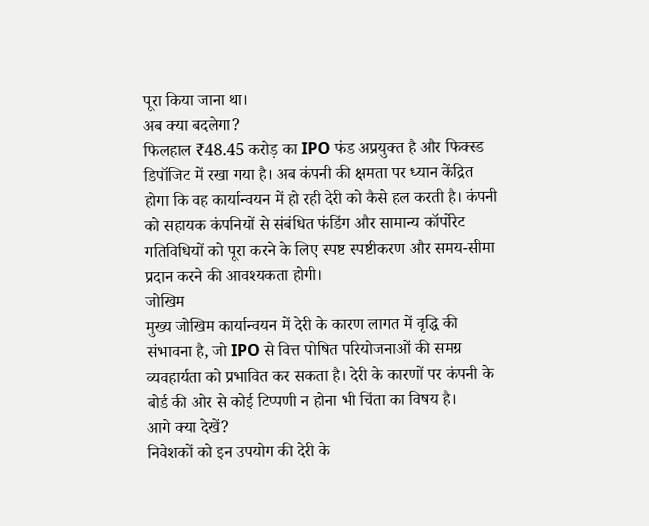पूरा किया जाना था।
अब क्या बदलेगा?
फिलहाल ₹48.45 करोड़ का IPO फंड अप्रयुक्त है और फिक्स्ड डिपॉजिट में रखा गया है। अब कंपनी की क्षमता पर ध्यान केंद्रित होगा कि वह कार्यान्वयन में हो रही देरी को कैसे हल करती है। कंपनी को सहायक कंपनियों से संबंधित फंडिंग और सामान्य कॉर्पोरेट गतिविधियों को पूरा करने के लिए स्पष्ट स्पष्टीकरण और समय-सीमा प्रदान करने की आवश्यकता होगी।
जोखिम
मुख्य जोखिम कार्यान्वयन में देरी के कारण लागत में वृद्धि की संभावना है, जो IPO से वित्त पोषित परियोजनाओं की समग्र व्यवहार्यता को प्रभावित कर सकता है। देरी के कारणों पर कंपनी के बोर्ड की ओर से कोई टिप्पणी न होना भी चिंता का विषय है।
आगे क्या देखें?
निवेशकों को इन उपयोग की देरी के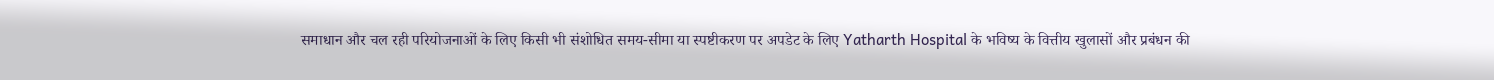समाधान और चल रही परियोजनाओं के लिए किसी भी संशोधित समय-सीमा या स्पष्टीकरण पर अपडेट के लिए Yatharth Hospital के भविष्य के वित्तीय खुलासों और प्रबंधन की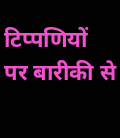टिप्पणियों पर बारीकी से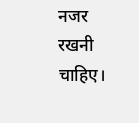नजर रखनी चाहिए।